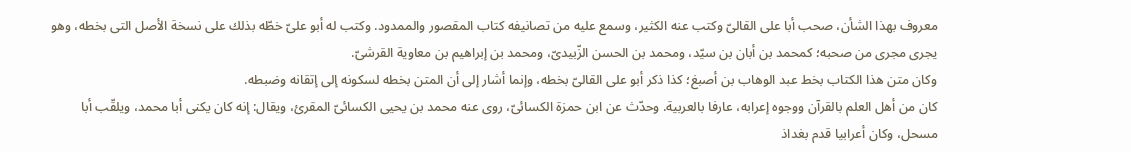معروف بهذا الشأن، صحب أبا على القالىّ وكتب عنه الكثير، وسمع عليه من تصانيفه كتاب المقصور والممدود. وكتب له أبو علىّ خطّه بذلك على نسخة الأصل التى بخطه، وهو يجرى مجرى من صحبه؛ كمحمد بن أبان بن سيّد، ومحمد بن الحسن الزّبيدىّ، ومحمد بن إبراهيم بن معاوية القرشىّ.
وكان متن هذا الكتاب بخط عبد الوهاب بن أصبغ؛ كذا ذكر أبو على القالىّ بخطه، وإنما أشار إلى أن المتن بخطه لسكونه إلى إتقانه وضبطه.
كان من أهل العلم بالقرآن ووجوه إعرابه، عارفا بالعربية. وحدّث عن ابن حمزة الكسائىّ، روى عنه محمد بن يحيى الكسائىّ المقرئ، ويقال: إنه كان يكنى أبا محمد، ويلقّب أبا مسحل، وكان أعرابيا قدم بغداذ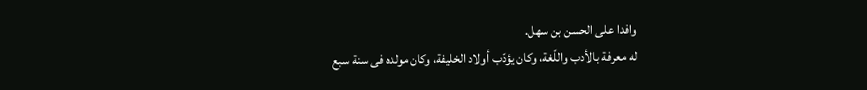وافدا على الحسن بن سهل.
له معرفة بالأدب واللّغة، وكان يؤدّب أولاد الخليفة، وكان مولده فى سنة سبع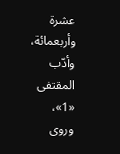عشرة وأربعمائة، وأدّب المقتفى «1»، وروى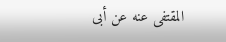المقتفى عنه عن أبى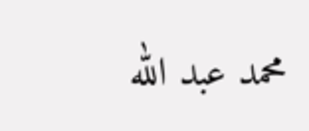محمد عبد الله